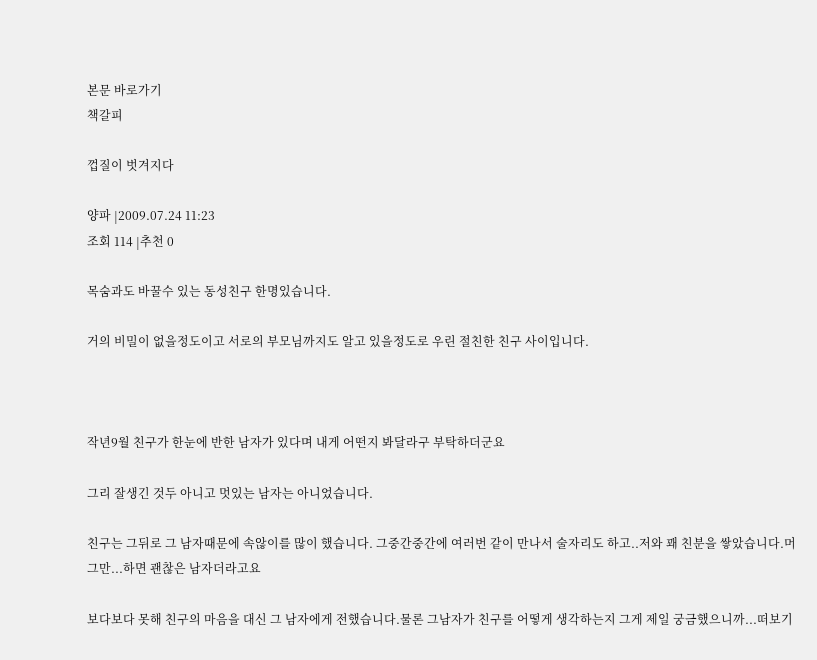본문 바로가기
책갈피

껍질이 벗겨지다

양파 |2009.07.24 11:23
조회 114 |추천 0

목숨과도 바꿀수 있는 동성친구 한명있습니다.

거의 비밀이 없을정도이고 서로의 부모님까지도 알고 있을정도로 우린 절친한 친구 사이입니다.



작년9월 친구가 한눈에 반한 남자가 있다며 내게 어떤지 봐달라구 부탁하더군요

그리 잘생긴 것두 아니고 멋있는 남자는 아니었습니다.

친구는 그뒤로 그 남자때문에 속않이를 많이 했습니다. 그중간중간에 여러번 같이 만나서 술자리도 하고..저와 꽤 친분을 쌓았습니다.머 그만...하면 괜찮은 남자더라고요

보다보다 못해 친구의 마음을 대신 그 남자에게 전했습니다.물론 그남자가 친구를 어떻게 생각하는지 그게 제일 궁금했으니까...떠보기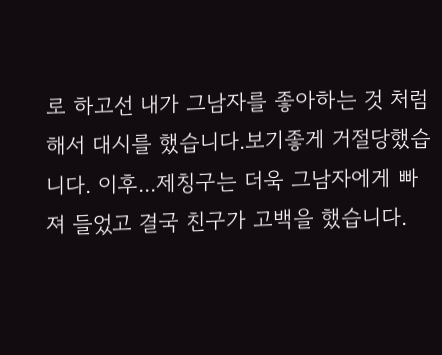로 하고선 내가 그남자를 좋아하는 것 처럼 해서 대시를 했습니다.보기좋게 거절당했습니다. 이후...제칭구는 더욱 그남자에게 빠져 들었고 결국 친구가 고백을 했습니다.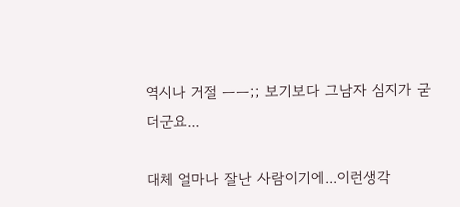역시나 거절 ㅡㅡ;; 보기보다 그남자 심지가 굳더군요...

대체 얼마나 잘난 사람이기에...이런생각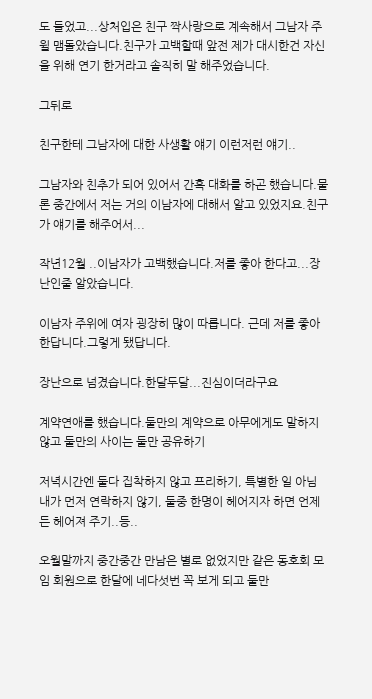도 들었고...상처입은 친구 짝사랑으로 계속해서 그남자 주윌 맴돌았습니다.친구가 고백할때 앞전 제가 대시한건 자신을 위해 연기 한거라고 솔직히 말 해주었습니다.

그뒤로

친구한테 그남자에 대한 사생활 얘기 이런저런 얘기..

그남자와 친추가 되어 있어서 간혹 대화를 하곤 했습니다.물론 중간에서 저는 거의 이남자에 대해서 알고 있었지요.친구가 얘기를 해주어서...

작년12월 ..이남자가 고백했습니다.저를 좋아 한다고...장난인줄 알았습니다.

이남자 주위에 여자 굉장히 많이 따릅니다. 근데 저를 좋아 한답니다.그렇게 됐답니다.

장난으로 넘겼습니다.한달두달...진심이더라구요

계약연애를 했습니다.둘만의 계약으로 아무에게도 말하지 않고 둘만의 사이는 둘만 공유하기

저녁시간엔 둘다 집착하지 않고 프리하기, 특별한 일 아님 내가 먼저 연락하지 않기, 둘중 한명이 헤어지자 하면 언제든 헤어져 주기..등..

오월말까지 중간중간 만남은 별로 없었지만 같은 동호회 모임 회원으로 한달에 네다섯번 꼭 보게 되고 둘만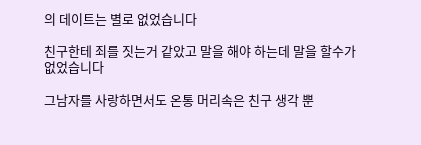의 데이트는 별로 없었습니다

친구한테 죄를 짓는거 같았고 말을 해야 하는데 말을 할수가 없었습니다

그남자를 사랑하면서도 온통 머리속은 친구 생각 뿐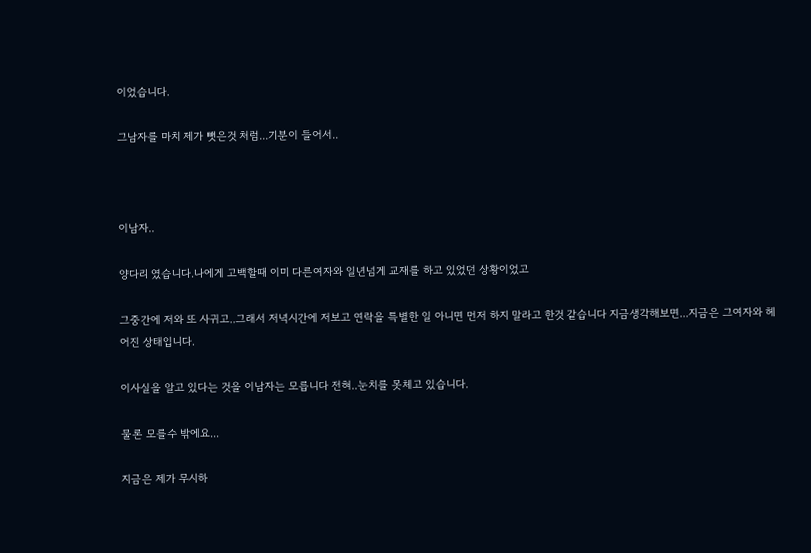이었습니다.

그남자를 마치 제가 뺏은것 처럼...기분이 들어서..



이남자..

양다리 였습니다.나에게 고백할때 이미 다른여자와 일년넘게 교재를 하고 있었던 상황이었고

그중간에 저와 또 사귀고..그래서 저녁시간에 저보고 연락을 특별한 일 아니면 먼저 하지 말라고 한것 같습니다 지금생각해보면...지금은 그여자와 헤어진 상태입니다.

이사실을 알고 있다는 것을 이남자는 모릅니다 전혀..눈치를 못체고 있습니다.

물론 모를수 밖에요...

지금은 제가 무시하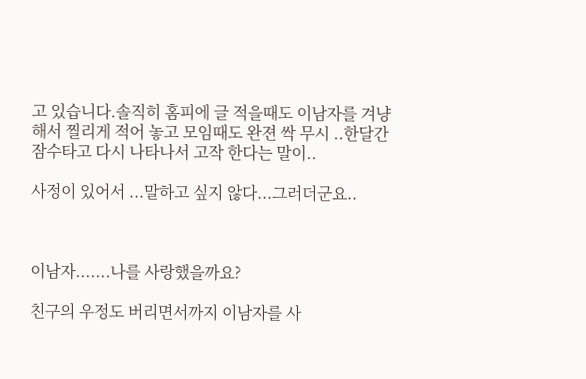고 있습니다.솔직히 홈피에 글 적을때도 이남자를 겨냥해서 찔리게 적어 놓고 모임때도 완젼 싹 무시 ..한달간 잠수타고 다시 나타나서 고작 한다는 말이..

사정이 있어서 ...말하고 싶지 않다...그러더군요..



이남자.......나를 사랑했을까요?

친구의 우정도 버리면서까지 이남자를 사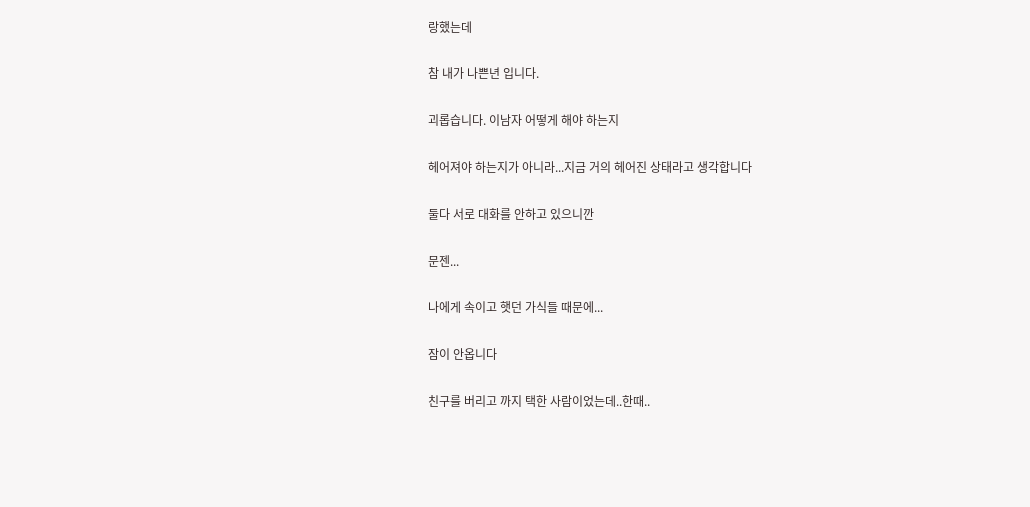랑했는데

참 내가 나쁜년 입니다.

괴롭습니다. 이남자 어떻게 해야 하는지

헤어져야 하는지가 아니라...지금 거의 헤어진 상태라고 생각합니다

둘다 서로 대화를 안하고 있으니깐

문젠...

나에게 속이고 햇던 가식들 때문에...

잠이 안옵니다

친구를 버리고 까지 택한 사람이었는데..한때..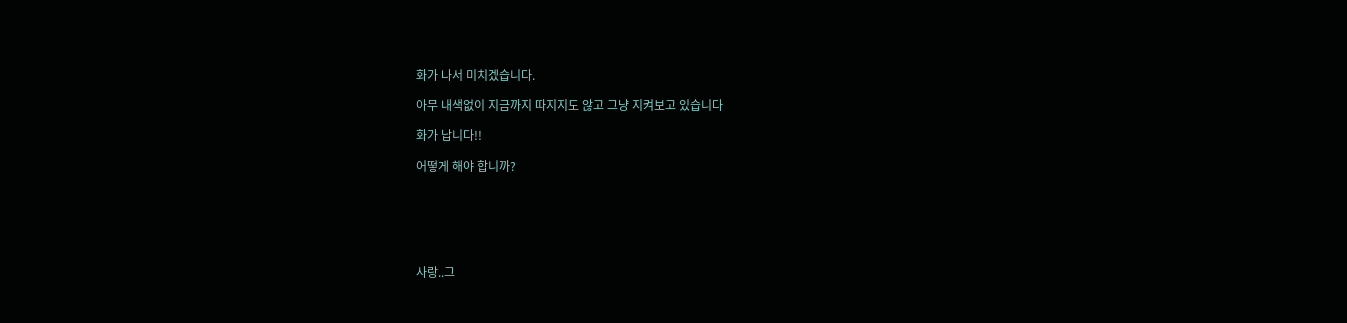화가 나서 미치겠습니다.

아무 내색없이 지금까지 따지지도 않고 그냥 지켜보고 있습니다

화가 납니다!!

어떻게 해야 합니까?






사랑..그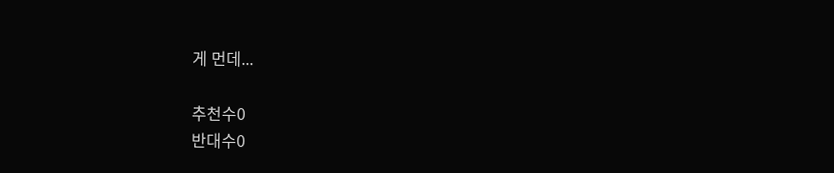게 먼데...

추천수0
반대수0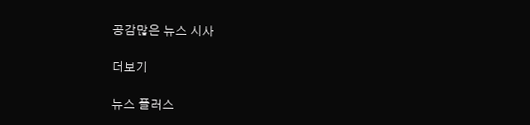공감많은 뉴스 시사

더보기

뉴스 플러스